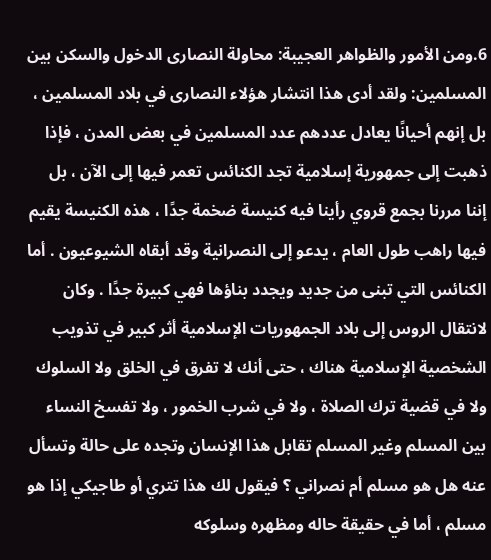6.ومن الأمور والظواهر العجيبة: محاولة النصارى الدخول والسكن بين المسلمين: ولقد أدى هذا انتشار هؤلاء النصارى في بلاد المسلمين ، بل إنهم أحيانًا يعادل عددهم عدد المسلمين في بعض المدن ، فإذا ذهبت إلى جمهورية إسلامية تجد الكنائس تعمر فيها إلى الآن ، بل إننا مررنا بجمع قروي رأينا فيه كنيسة ضخمة جدًا ، هذه الكنيسة يقيم فيها راهب طول العام ، يدعو إلى النصرانية وقد أبقاه الشيوعيون . أما الكنائس التي تبنى من جديد ويجدد بناؤها فهي كبيرة جدًا . وكان لانتقال الروس إلى بلاد الجمهوريات الإسلامية أثر كبير في تذويب الشخصية الإسلامية هناك ، حتى أنك لا تفرق في الخلق ولا السلوك ولا في قضية ترك الصلاة ، ولا في شرب الخمور ، ولا تفسخ النساء بين المسلم وغير المسلم تقابل هذا الإنسان وتجده على حالة وتسأل عنه هل هو مسلم أم نصراني ؟ فيقول لك هذا تتري أو طاجيكي إذا هو مسلم ، أما في حقيقة حاله ومظهره وسلوكه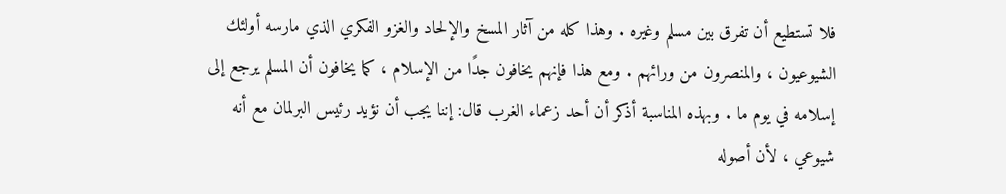فلا تستطيع أن تفرق بين مسلم وغيره . وهذا كله من آثار المسخ والإلحاد والغزو الفكري الذي مارسه أولئك الشيوعيون ، والمنصرون من ورائهم . ومع هذا فإنهم يخافون جدًا من الإسلام ، كما يخافون أن المسلم يرجع إلى إسلامه في يوم ما . وبهذه المناسبة أذكر أن أحد زعماء الغرب قال: إننا يجب أن نؤيد رئيس البرلمان مع أنه شيوعي ، لأن أصوله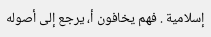إسلامية . فهم يخافون أ، يرجع إلى أصوله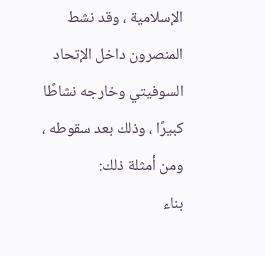الإسلامية ، وقد نشط المنصرون داخل الإتحاد السوفيتي وخارجه نشاطًا كبيرًا ، وذلك بعد سقوطه ، ومن أمثلة ذلك:
بناء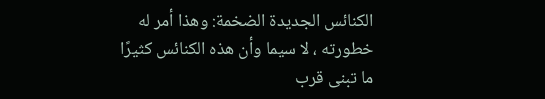الكنائس الجديدة الضخمة: وهذا أمر له خطورته ، لا سيما وأن هذه الكنائس كثيرًا ما تبنى قرب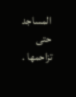المساجد حتى تزاحمها .